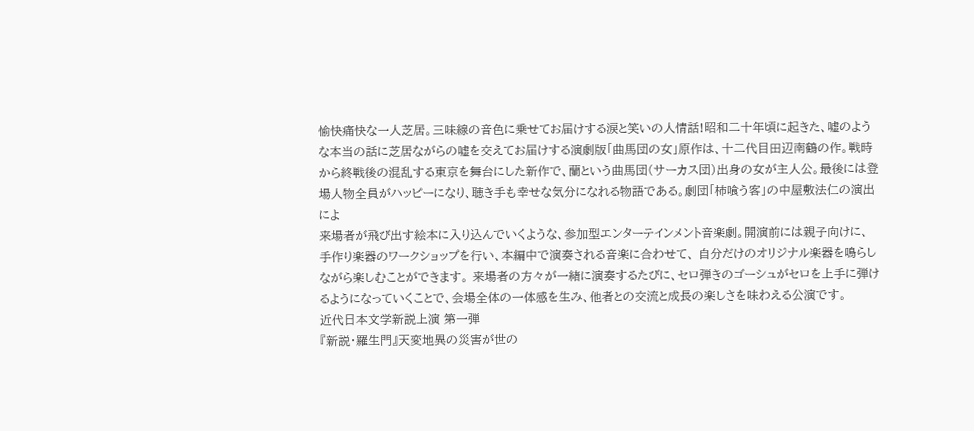愉快痛快な一人芝居。三味線の音色に乗せてお届けする涙と笑いの人情話!昭和二十年頃に起きた、嘘のような本当の話に芝居ながらの嘘を交えてお届けする演劇版「曲馬団の女」原作は、十二代目田辺南鶴の作。戦時から終戦後の混乱する東京を舞台にした新作で、蘭という曲馬団(サーカス団)出身の女が主人公。最後には登場人物全員がハッピーになり、聴き手も幸せな気分になれる物語である。劇団「柿喰う客」の中屋敷法仁の演出によ
来場者が飛び出す絵本に入り込んでいくような、参加型エンターテインメント音楽劇。開演前には親子向けに、手作り楽器のワークショップを行い、本編中で演奏される音楽に合わせて、 自分だけのオリジナル楽器を鳴らしながら楽しむことができます。 来場者の方々が一緒に演奏するたびに、セロ弾きのゴーシュがセロを上手に弾けるようになっていくことで、会場全体の一体感を生み、他者との交流と成長の楽しさを味わえる公演です。
近代日本文学新説上演 第一弾
『新説・羅生門』天変地異の災害が世の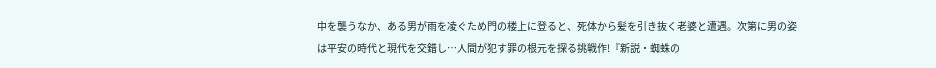中を襲うなか、ある男が雨を凌ぐため門の楼上に登ると、死体から髪を引き抜く老婆と遭遇。次第に男の姿は平安の時代と現代を交錯し…人間が犯す罪の根元を探る挑戦作!『新説・蜘蛛の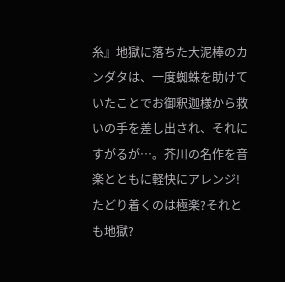糸』地獄に落ちた大泥棒のカンダタは、一度蜘蛛を助けていたことでお御釈迦様から救いの手を差し出され、それにすがるが…。芥川の名作を音楽とともに軽快にアレンジ! たどり着くのは極楽?それとも地獄?